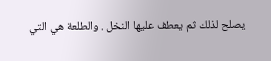يصلح لذلك ثم يعطف عليها النخل . والطلعة هي التي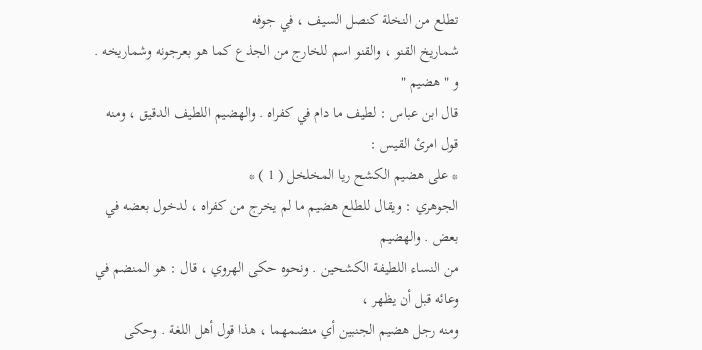تطلع من النخلة كنصل السيف ، في جوفه
شماريخ القنو ، والقنو اسم للخارج من الجذع كما هو بعرجونه وشماريخه . و " هضيم "
قال ابن عباس : لطيف ما دام في كفراه . والهضيم اللطيف الدقيق ، ومنه قول امرئ القيس :
* على هضيم الكشح ريا المخلخل ( 1 ) *
الجوهري : ويقال للطلع هضيم ما لم يخرج من كفراه ، لدخول بعضه في بعض . والهضيم
من النساء اللطيفة الكشحين . ونحوه حكى الهروي ، قال : هو المنضم في وعائه قبل أن يظهر ،
ومنه رجل هضيم الجنبين أي منضمهما ، هذا قول أهل اللغة . وحكى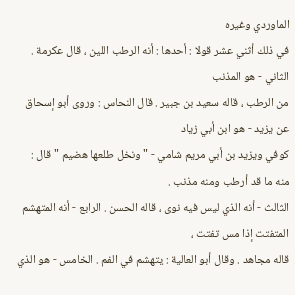الماوردي وغيره
في ذلك أثني عشر قولا : أحدها : أنه الرطب اللين ، قال عكرمة . الثاني - هو المذنب
من الرطب ، قاله سعيد بن جبير . قال النحاس : وروى أبو إسحاق عن يزيد - هو ابن أبي زياد
كوفي ويزيد بن أبي مريم شامي - " ونخل طلعها هضيم " قال : منه ما قد أرطب ومنه مذنب .
الثالث - أنه الذي ليس فيه نوى ، قاله الحسن . الرابع - أنه المتهشم المتفتت إذا مس تفتت ،
قاله مجاهد . وقال أبو العالية : يتهشم في الفم . الخامس - هو الذي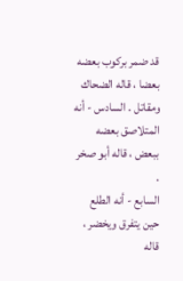قد ضمر بركوب بعضه
بعضا ، قاله الضحاك ومقاتل . السادس - أنه المتلاصق بعضه ببعض ، قاله أبو صخر .
السابع - أنه الطلع حين يتفرق ويخضر ، قاله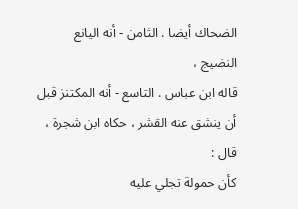الضحاك أيضا . الثامن - أنه اليانع النضيج ،
قاله ابن عباس . التاسع - أنه المكتنز قبل أن ينشق عنه القشر ، حكاه ابن شجرة ، قال :
كأن حمولة تجلي عليه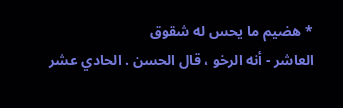* هضيم ما يحس له شقوق
العاشر - أنه الرخو ، قال الحسن . الحادي عشر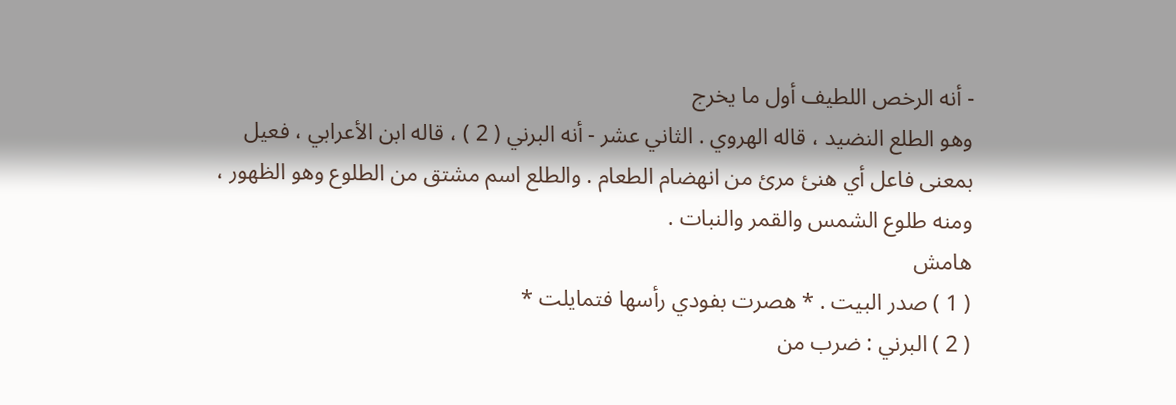- أنه الرخص اللطيف أول ما يخرج
وهو الطلع النضيد ، قاله الهروي . الثاني عشر - أنه البرني ( 2 ) ، قاله ابن الأعرابي ، فعيل
بمعنى فاعل أي هنئ مرئ من انهضام الطعام . والطلع اسم مشتق من الطلوع وهو الظهور ،
ومنه طلوع الشمس والقمر والنبات .
هامش
( 1 ) صدر البيت . * هصرت بفودي رأسها فتمايلت *
( 2 ) البرني : ضرب من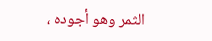الثمر وهو أجوده ،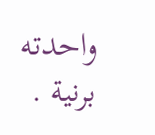واحدته برنية .